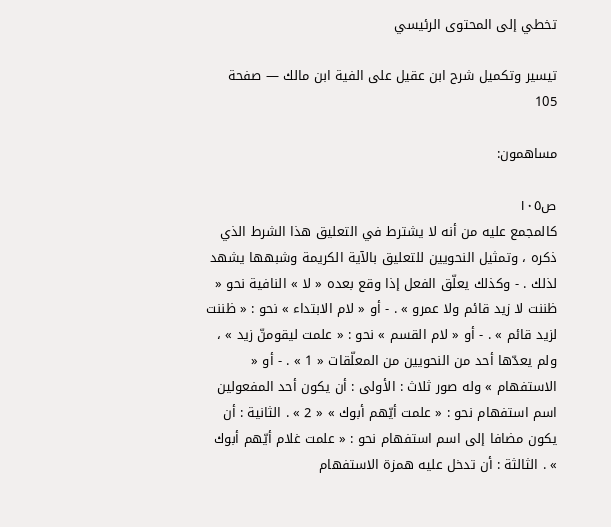تخطي إلى المحتوى الرئيسي

تيسير وتكميل شرح ابن عقيل على الفية ابن مالك — صفحة 105

مساهمون:

ص١٠٥
كالمجمع عليه من أنه لا يشترط في التعليق هذا الشرط الذي ذكره ، وتمثيل النحويين للتعليق بالآية الكريمة وشبهها يشهد لذلك . - وكذلك يعلّق الفعل إذا وقع بعده « لا » النافية نحو « ظننت لا زيد قائم ولا عمرو » . - أو « لام الابتداء » نحو : « ظننت لزيد قائم » . - أو « لام القسم » نحو : « علمت ليقومنّ زيد » ، ولم يعدّها أحد من النحويين من المعلّقات « 1 » . - أو « الاستفهام » وله صور ثلاث : الأولى : أن يكون أحد المفعولين اسم استفهام نحو : « علمت أيّهم أبوك » « 2 » . الثانية : أن يكون مضافا إلى اسم استفهام نحو : « علمت غلام أيّهم أبوك » . الثالثة : أن تدخل عليه همزة الاستفهام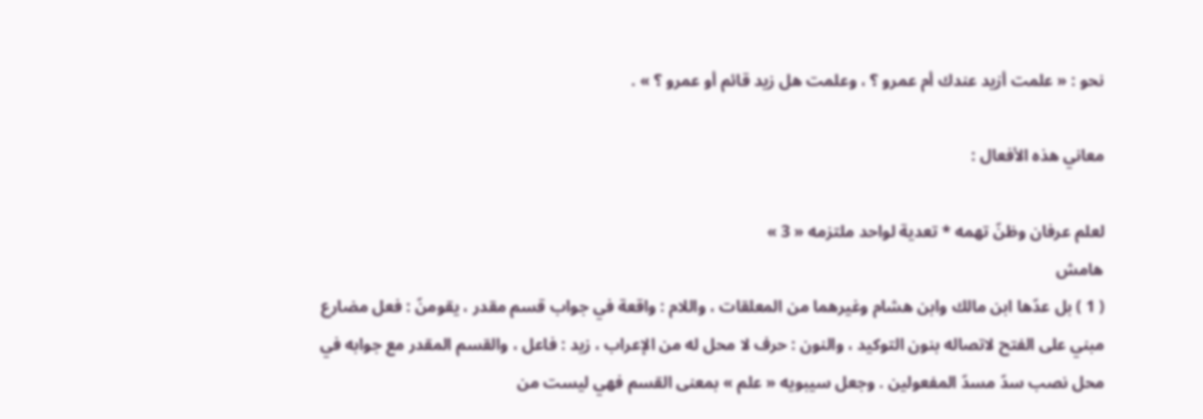نحو : « علمت أزيد عندك أم عمرو ؟ ، وعلمت هل زيد قائم أو عمرو ؟ » .

معاني هذه الأفعال :

لعلم عرفان وظنّ تهمه * تعدية لواحد ملتزمه « 3 »
هامش
( 1 ) بل عدّها ابن مالك وابن هشام وغيرهما من المعلقات ، واللام : واقعة في جواب قسم مقدر ، يقومنّ : فعل مضارع مبني على الفتح لاتصاله بنون التوكيد ، والنون : حرف لا محل له من الإعراب ، زيد : فاعل ، والقسم المقدر مع جوابه في محل نصب سدّ مسدّ المفعولين . وجعل سيبويه « علم » بمعنى القسم فهي ليست من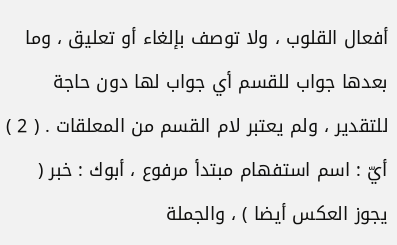أفعال القلوب ، ولا توصف بإلغاء أو تعليق ، وما بعدها جواب للقسم أي جواب لها دون حاجة للتقدير ، ولم يعتبر لام القسم من المعلقات . ( 2 ) أيّ : اسم استفهام مبتدأ مرفوع ، أبوك : خبر ( يجوز العكس أيضا ) ، والجملة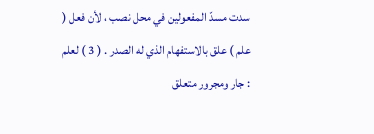سدت مسدّ المفعولين في محل نصب ، لأن فعل ( علم ) علق بالاستفهام الذي له الصدر . ( 3 ) لعلم : جار ومجرور متعلق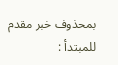بمحذوف خبر مقدم للمبتدأ :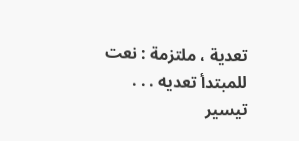تعدية ، ملتزمة : نعت للمبتدأ تعديه . . .
تيسير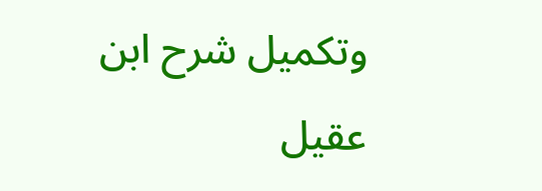وتكميل شرح ابن عقيل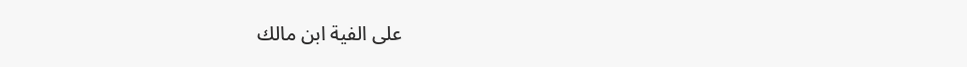على الفية ابن مالك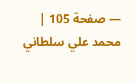— صفحة 105 | محمد علي سلطاني